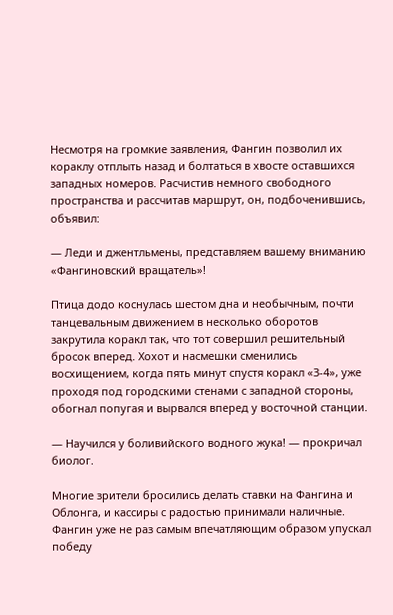Несмотря на громкие заявления, Фангин позволил их кораклу отплыть назад и болтаться в хвосте оставшихся западных номеров. Расчистив немного свободного пространства и рассчитав маршрут, он, подбоченившись, объявил:

— Леди и джентльмены, представляем вашему вниманию «Фангиновский вращатель»!

Птица додо коснулась шестом дна и необычным, почти танцевальным движением в несколько оборотов закрутила коракл так, что тот совершил решительный бросок вперед. Хохот и насмешки сменились восхищением, когда пять минут спустя коракл «З-4», уже проходя под городскими стенами с западной стороны, обогнал попугая и вырвался вперед у восточной станции.

— Научился у боливийского водного жука! — прокричал биолог.

Многие зрители бросились делать ставки на Фангина и Облонга, и кассиры с радостью принимали наличные. Фангин уже не раз самым впечатляющим образом упускал победу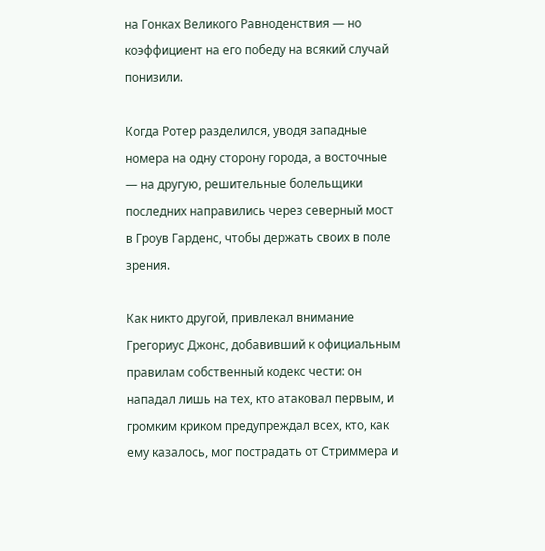на Гонках Великого Равноденствия — но коэффициент на его победу на всякий случай понизили.

Когда Ротер разделился, уводя западные номера на одну сторону города, а восточные — на другую, решительные болельщики последних направились через северный мост в Гроув Гарденс, чтобы держать своих в поле зрения.

Как никто другой, привлекал внимание Грегориус Джонс, добавивший к официальным правилам собственный кодекс чести: он нападал лишь на тех, кто атаковал первым, и громким криком предупреждал всех, кто, как ему казалось, мог пострадать от Стриммера и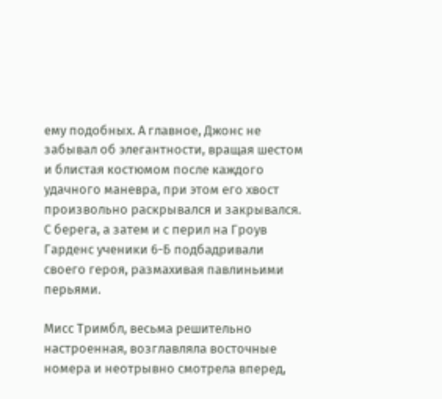ему подобных. А главное, Джонс не забывал об элегантности, вращая шестом и блистая костюмом после каждого удачного маневра, при этом его хвост произвольно раскрывался и закрывался. С берега, а затем и с перил на Гроув Гарденс ученики 6-Б подбадривали своего героя, размахивая павлиньими перьями.

Мисс Тримбл, весьма решительно настроенная, возглавляла восточные номера и неотрывно смотрела вперед,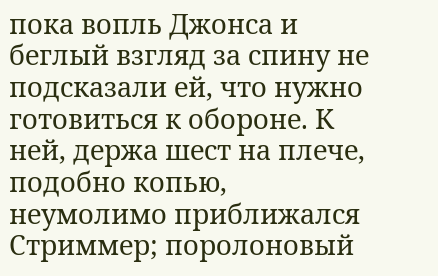пока вопль Джонса и беглый взгляд за спину не подсказали ей, что нужно готовиться к обороне. К ней, держа шест на плече, подобно копью, неумолимо приближался Стриммер; поролоновый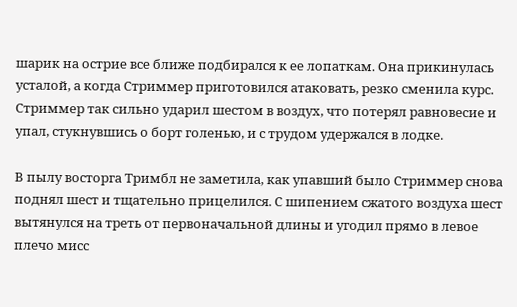шарик на острие все ближе подбирался к ее лопаткам. Она прикинулась усталой, а когда Стриммер приготовился атаковать, резко сменила курс. Стриммер так сильно ударил шестом в воздух, что потерял равновесие и упал, стукнувшись о борт голенью, и с трудом удержался в лодке.

В пылу восторга Тримбл не заметила, как упавший было Стриммер снова поднял шест и тщательно прицелился. С шипением сжатого воздуха шест вытянулся на треть от первоначальной длины и угодил прямо в левое плечо мисс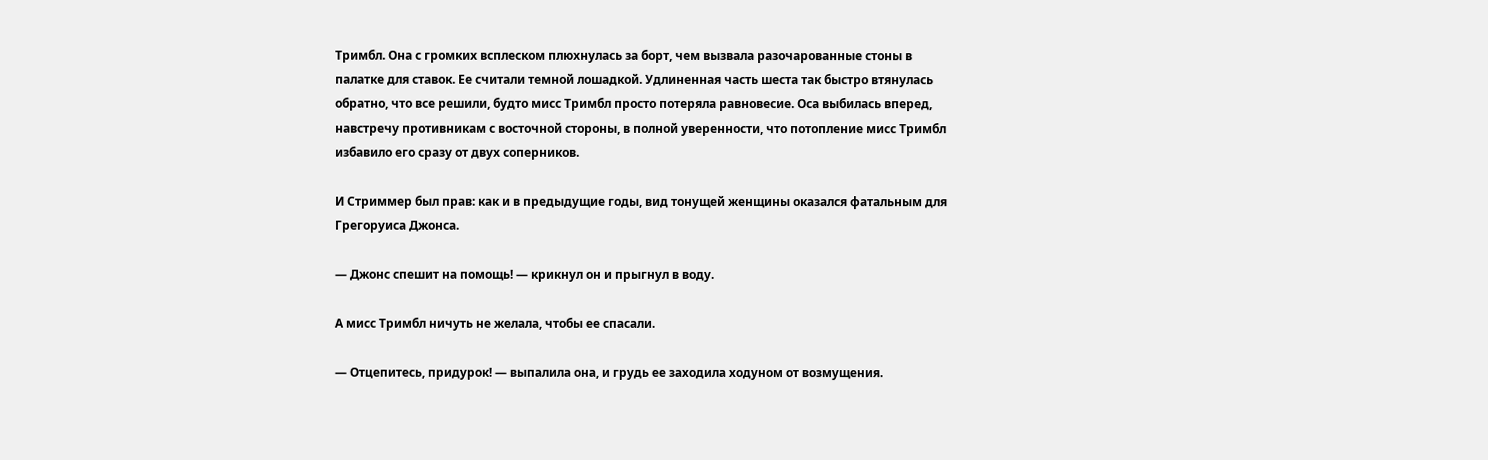Тримбл. Она с громких всплеском плюхнулась за борт, чем вызвала разочарованные стоны в палатке для ставок. Ее считали темной лошадкой. Удлиненная часть шеста так быстро втянулась обратно, что все решили, будто мисс Тримбл просто потеряла равновесие. Оса выбилась вперед, навстречу противникам с восточной стороны, в полной уверенности, что потопление мисс Тримбл избавило его сразу от двух соперников.

И Стриммер был прав: как и в предыдущие годы, вид тонущей женщины оказался фатальным для Грегоруиса Джонса.

— Джонс спешит на помощь! — крикнул он и прыгнул в воду.

А мисс Тримбл ничуть не желала, чтобы ее спасали.

— Отцепитесь, придурок! — выпалила она, и грудь ее заходила ходуном от возмущения.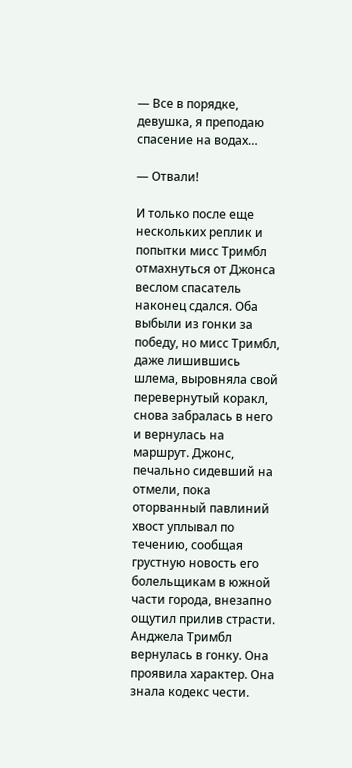— Все в порядке, девушка, я преподаю спасение на водах…

— Отвали!

И только после еще нескольких реплик и попытки мисс Тримбл отмахнуться от Джонса веслом спасатель наконец сдался. Оба выбыли из гонки за победу, но мисс Тримбл, даже лишившись шлема, выровняла свой перевернутый коракл, снова забралась в него и вернулась на маршрут. Джонс, печально сидевший на отмели, пока оторванный павлиний хвост уплывал по течению, сообщая грустную новость его болельщикам в южной части города, внезапно ощутил прилив страсти. Анджела Тримбл вернулась в гонку. Она проявила характер. Она знала кодекс чести.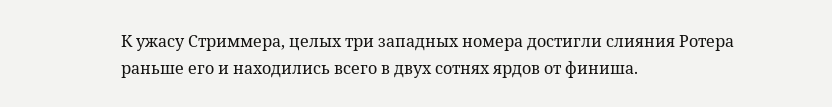К ужасу Стриммера, целых три западных номера достигли слияния Ротера раньше его и находились всего в двух сотнях ярдов от финиша.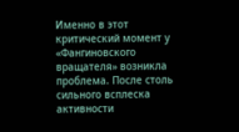Именно в этот критический момент у «Фангиновского вращателя» возникла проблема. После столь сильного всплеска активности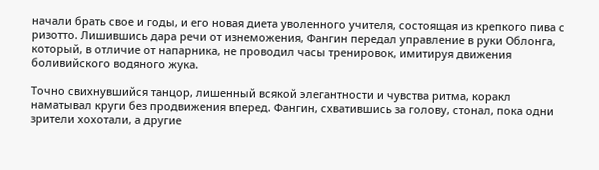начали брать свое и годы, и его новая диета уволенного учителя, состоящая из крепкого пива с ризотто. Лишившись дара речи от изнеможения, Фангин передал управление в руки Облонга, который, в отличие от напарника, не проводил часы тренировок, имитируя движения боливийского водяного жука.

Точно свихнувшийся танцор, лишенный всякой элегантности и чувства ритма, коракл наматывал круги без продвижения вперед. Фангин, схватившись за голову, стонал, пока одни зрители хохотали, а другие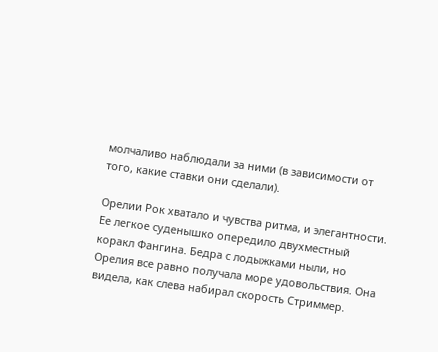молчаливо наблюдали за ними (в зависимости от того, какие ставки они сделали).

Орелии Рок хватало и чувства ритма, и элегантности. Ее легкое суденышко опередило двухместный коракл Фангина. Бедра с лодыжками ныли, но Орелия все равно получала море удовольствия. Она видела, как слева набирал скорость Стриммер.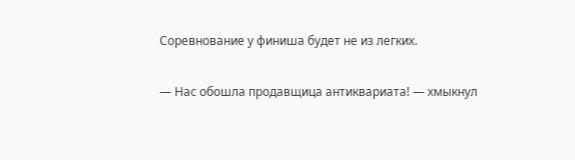Соревнование у финиша будет не из легких.

— Нас обошла продавщица антиквариата! — хмыкнул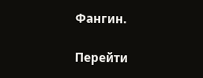Фангин.

Перейти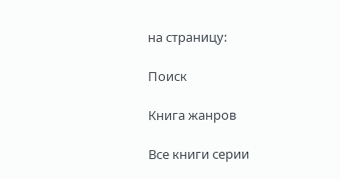на страницу:

Поиск

Книга жанров

Все книги серии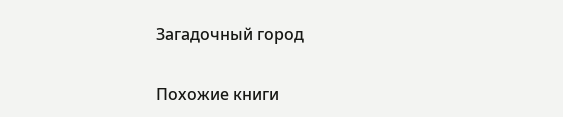Загадочный город

Похожие книги